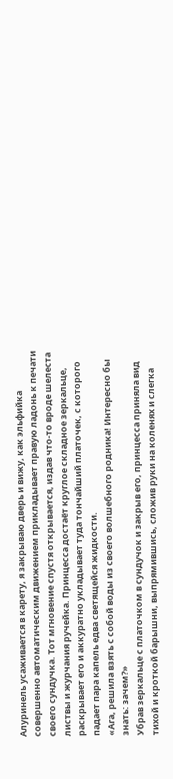Алуринель усаживается в карету, я закрываю дверь и вижу, как эльфийка совершенно автоматическим движением прикладывает правую ладонь к печати своего сундучка. Тот мгновение спустя открывается, издав что-то вроде шелеста листвы и журчания ручейка. Принцесса достаёт круглое складное зеркальце, раскрывает его и аккуратно укладывает туда тончайший платочек, с которого падает пара капель едва светящейся жидкости.
«Ага, решила взять с собой воды из своего волшебного родника! Интересно бы знать: зачем?»
Убрав зеркальце с платочком в сундучок и закрыв его, принцесса приняла вид тихой и кроткой барышни, выпрямившись, сложив руки на коленях и слегка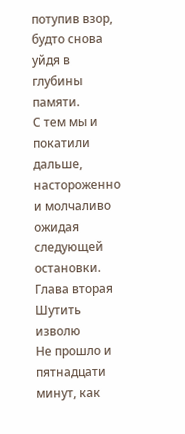потупив взор, будто снова уйдя в глубины памяти.
С тем мы и покатили дальше, настороженно и молчаливо ожидая следующей остановки.
Глава вторая
Шутить изволю
Не прошло и пятнадцати минут, как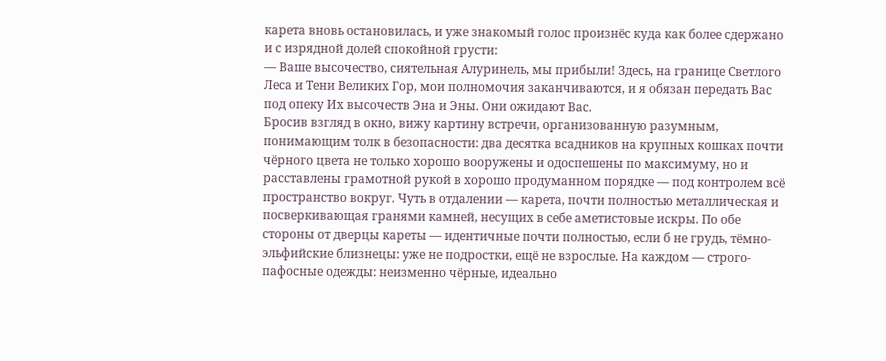карета вновь остановилась, и уже знакомый голос произнёс куда как более сдержано и с изрядной долей спокойной грусти:
— Ваше высочество, сиятельная Алуринель, мы прибыли! Здесь, на границе Светлого Леса и Тени Великих Гор, мои полномочия заканчиваются, и я обязан передать Вас под опеку Их высочеств Эна и Эны. Они ожидают Вас.
Бросив взгляд в окно, вижу картину встречи, организованную разумным, понимающим толк в безопасности: два десятка всадников на крупных кошках почти чёрного цвета не только хорошо вооружены и одоспешены по максимуму, но и расставлены грамотной рукой в хорошо продуманном порядке — под контролем всё пространство вокруг. Чуть в отдалении — карета, почти полностью металлическая и посверкивающая гранями камней, несущих в себе аметистовые искры. По обе стороны от дверцы кареты — идентичные почти полностью, если б не грудь, тёмно-эльфийские близнецы: уже не подростки, ещё не взрослые. На каждом — строго-пафосные одежды: неизменно чёрные, идеально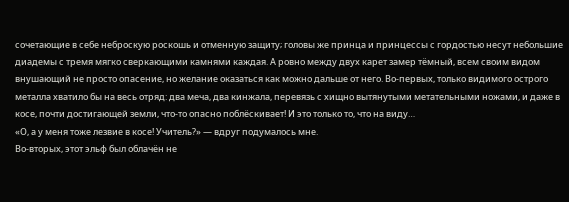сочетающие в себе неброскую роскошь и отменную защиту; головы же принца и принцессы с гордостью несут небольшие диадемы с тремя мягко сверкающими камнями каждая. А ровно между двух карет замер тёмный, всем своим видом внушающий не просто опасение, но желание оказаться как можно дальше от него. Во-первых, только видимого острого металла хватило бы на весь отряд: два меча, два кинжала, перевязь с хищно вытянутыми метательными ножами, и даже в косе, почти достигающей земли, что-то опасно поблёскивает! И это только то, что на виду…
«О, а у меня тоже лезвие в косе! Учитель?» — вдруг подумалось мне.
Во-вторых, этот эльф был облачён не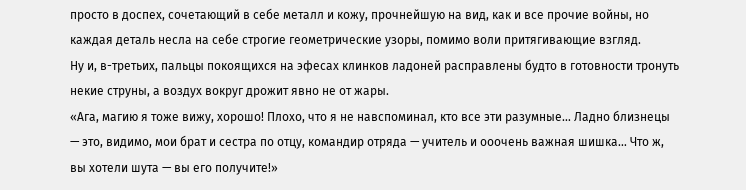просто в доспех, сочетающий в себе металл и кожу, прочнейшую на вид, как и все прочие войны, но каждая деталь несла на себе строгие геометрические узоры, помимо воли притягивающие взгляд.
Ну и, в-третьих, пальцы покоящихся на эфесах клинков ладоней расправлены будто в готовности тронуть некие струны, а воздух вокруг дрожит явно не от жары.
«Ага, магию я тоже вижу, хорошо! Плохо, что я не навспоминал, кто все эти разумные… Ладно близнецы — это, видимо, мои брат и сестра по отцу, командир отряда — учитель и ооочень важная шишка… Что ж, вы хотели шута — вы его получите!»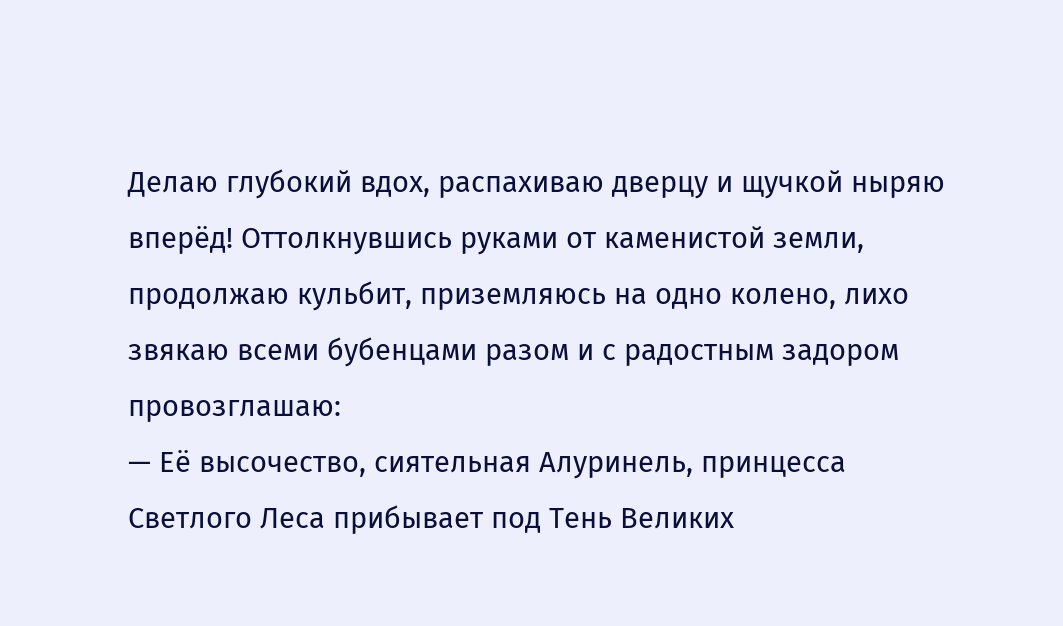Делаю глубокий вдох, распахиваю дверцу и щучкой ныряю вперёд! Оттолкнувшись руками от каменистой земли, продолжаю кульбит, приземляюсь на одно колено, лихо звякаю всеми бубенцами разом и с радостным задором провозглашаю:
— Её высочество, сиятельная Алуринель, принцесса Светлого Леса прибывает под Тень Великих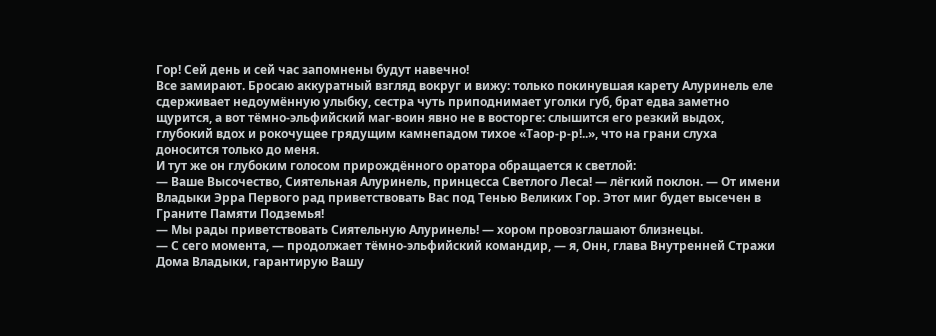Гор! Сей день и сей час запомнены будут навечно!
Все замирают. Бросаю аккуратный взгляд вокруг и вижу: только покинувшая карету Алуринель еле сдерживает недоумённую улыбку, сестра чуть приподнимает уголки губ, брат едва заметно щурится, а вот тёмно-эльфийский маг-воин явно не в восторге: слышится его резкий выдох, глубокий вдох и рокочущее грядущим камнепадом тихое «Таор-р-р!..», что на грани слуха доносится только до меня.
И тут же он глубоким голосом прирождённого оратора обращается к светлой:
— Ваше Высочество, Сиятельная Алуринель, принцесса Светлого Леса! — лёгкий поклон. — От имени Владыки Эрра Первого рад приветствовать Вас под Тенью Великих Гор. Этот миг будет высечен в Граните Памяти Подземья!
— Мы рады приветствовать Сиятельную Алуринель! — хором провозглашают близнецы.
— С сего момента, — продолжает тёмно-эльфийский командир, — я, Онн, глава Внутренней Стражи Дома Владыки, гарантирую Вашу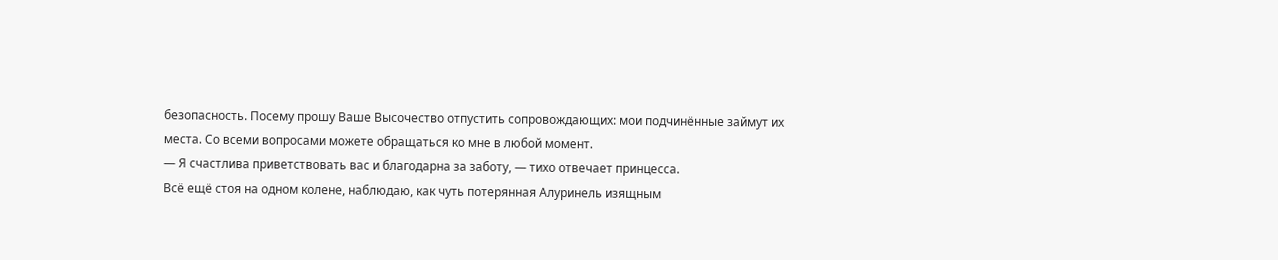безопасность. Посему прошу Ваше Высочество отпустить сопровождающих: мои подчинённые займут их места. Со всеми вопросами можете обращаться ко мне в любой момент.
— Я счастлива приветствовать вас и благодарна за заботу, — тихо отвечает принцесса.
Всё ещё стоя на одном колене, наблюдаю, как чуть потерянная Алуринель изящным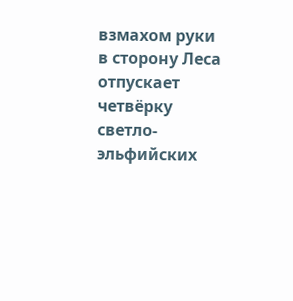взмахом руки в сторону Леса отпускает четвёрку светло-эльфийских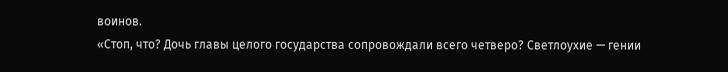воинов.
«Стоп, что? Дочь главы целого государства сопровождали всего четверо? Светлоухие — гении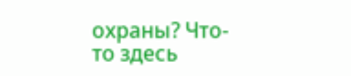охраны? Что-то здесь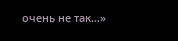очень не так…»